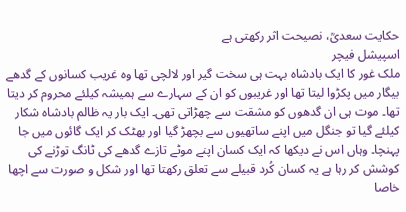حکایت سعدیؒ، نصیحت اثر رکھتی ہے
اسپیشل فیچر
ملک غور کا ایک بادشاہ بہت ہی سخت گیر اور لالچی تھا وہ غریب کسانوں کے گدھے بیگار میں پکڑوا لیتا تھا اور غریبوں کو ان کے سہارے سے ہمیشہ کیلئے محروم کر دیتا تھا۔ موت ہی ان گدھوں کو مشقت سے چھڑاتی تھی۔ ایک بار یہ ظالم بادشاہ شکار کیلئے گیا تو جنگل میں اپنے ساتھیوں سے بچھڑ گیا اور بھٹک کر ایک گائوں میں جا پہنچا۔ وہاں اس نے دیکھا کہ ایک کسان اپنے موٹے تازے گدھے کی ٹانگ توڑنے کی کوشش کر رہا ہے یہ کسان کُرد قبیلے سے تعلق رکھتا تھا اور شکل و صورت سے اچھا خاصا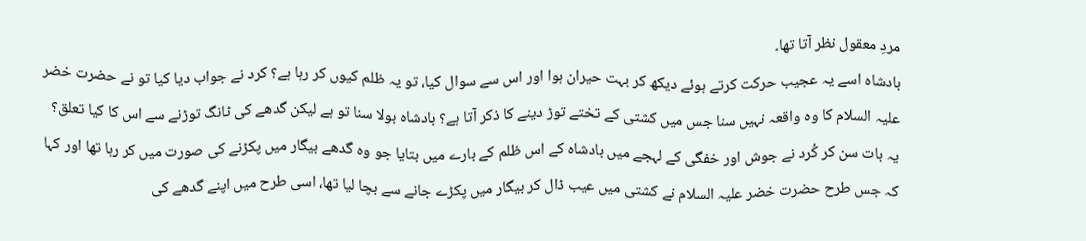مردِ معقول نظر آتا تھا۔
بادشاہ اسے یہ عجیب حرکت کرتے ہوئے دیکھ کر بہت حیران ہوا اور اس سے سوال کیا، تو یہ ظلم کیوں کر رہا ہے؟ کرد نے جواب دیا کیا تو نے حضرت خضر علیہ السلام کا وہ واقعہ نہیں سنا جس میں کشتی کے تختے توڑ دینے کا ذکر آتا ہے؟ بادشاہ بولا سنا تو ہے لیکن گدھے کی ٹانگ توڑنے سے اس کا کیا تعلق؟
یہ بات سن کر کُرد نے جوش اور خفگی کے لہجے میں بادشاہ کے اس ظلم کے بارے میں بتایا جو وہ گدھے بیگار میں پکڑنے کی صورت میں کر رہا تھا اور کہا کہ جس طرح حضرت خضر علیہ السلام نے کشتی میں عیب ڈال کر بیگار میں پکڑے جانے سے بچا لیا تھا، اسی طرح میں اپنے گدھے کی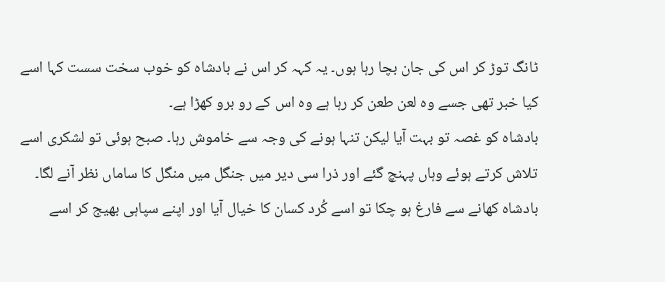ٹانگ توڑ کر اس کی جان بچا رہا ہوں۔ یہ کہہ کر اس نے بادشاہ کو خوب سخت سست کہا اسے کیا خبر تھی جسے وہ لعن طعن کر رہا ہے وہ اس کے رو برو کھڑا ہے۔
بادشاہ کو غصہ تو بہت آیا لیکن تنہا ہونے کی وجہ سے خاموش رہا۔ صبح ہوئی تو لشکری اسے تلاش کرتے ہوئے وہاں پہنچ گئے اور ذرا سی دیر میں جنگل میں منگل کا ساماں نظر آنے لگا۔ بادشاہ کھانے سے فارغ ہو چکا تو اسے کُرد کسان کا خیال آیا اور اپنے سپاہی بھیج کر اسے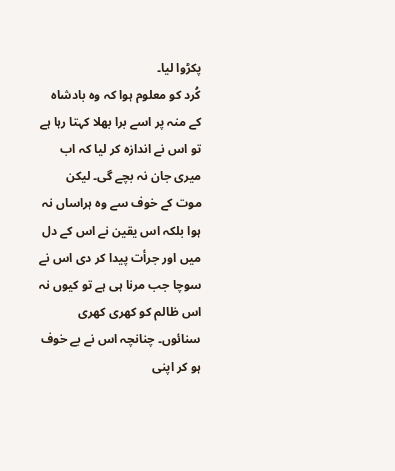پکڑوا لیا۔
کُرد کو معلوم ہوا کہ وہ بادشاہ کے منہ پر اسے برا بھلا کہتا رہا ہے تو اس نے اندازہ کر لیا کہ اب میری جان نہ بچے گی۔ لیکن موت کے خوف سے وہ ہراساں نہ ہوا بلکہ اس یقین نے اس کے دل میں اور جرأت پیدا کر دی اس نے سوچا جب مرنا ہی ہے تو کیوں نہ اس ظالم کو کھری کھری سنائوں۔ چنانچہ اس نے بے خوف ہو کر اپنی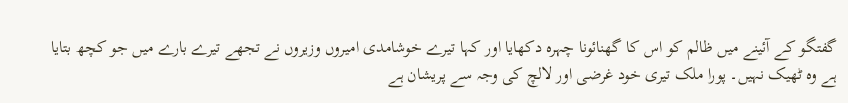گفتگو کے آئینے میں ظالم کو اس کا گھنائونا چہرہ دکھایا اور کہا تیرے خوشامدی امیروں وزیروں نے تجھے تیرے بارے میں جو کچھ بتایا ہے وہ ٹھیک نہیں۔ پورا ملک تیری خود غرضی اور لالچ کی وجہ سے پریشان ہے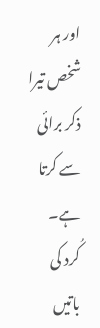اور ہر شخص تیرا ذکر برائی سے کرتا ہے۔
کُرد کی باتیں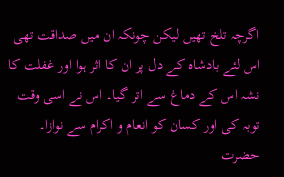اگرچہ تلخ تھیں لیکن چونکہ ان میں صداقت تھی اس لئے بادشاہ کے دل پر ان کا اثر ہوا اور غفلت کا نشہ اس کے دماغ سے اتر گیا۔ اس نے اسی وقت توبہ کی اور کسان کو انعام و اکرام سے نوازا۔
حضرت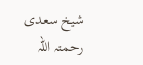شیخ سعدی رحمتہ اللہ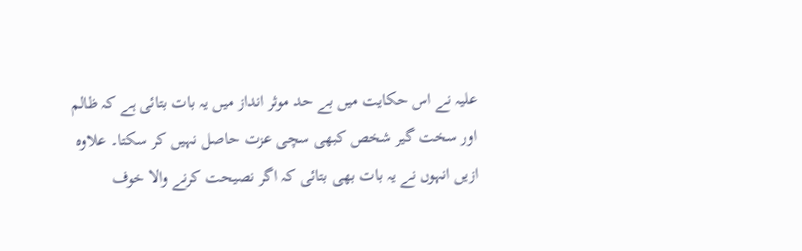علیہ نے اس حکایت میں بے حد موثر انداز میں یہ بات بتائی ہے کہ ظالم اور سخت گیر شخص کبھی سچی عزت حاصل نہیں کر سکتا۔ علاوہ ازیں انہوں نے یہ بات بھی بتائی کہ اگر نصیحت کرنے والا خوف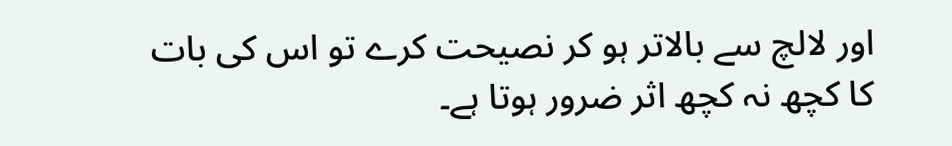اور لالچ سے بالاتر ہو کر نصیحت کرے تو اس کی بات کا کچھ نہ کچھ اثر ضرور ہوتا ہے۔